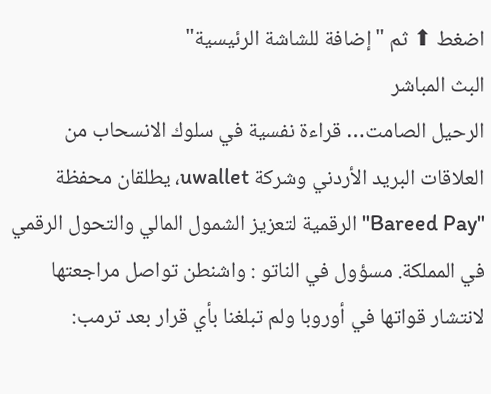اضغط ⬆ ثم "إضافة للشاشة الرئيسية"
البث المباشر
الرحيل الصامت… قراءة نفسية في سلوك الانسحاب من العلاقات البريد الأردني وشركة uwallet، يطلقان محفظة "Bareed Pay" الرقمية لتعزيز الشمول المالي والتحول الرقمي في المملكة. مسؤول في الناتو : واشنطن تواصل مراجعتها لانتشار قواتها في أوروبا ولم تبلغنا بأي قرار بعد ترمب: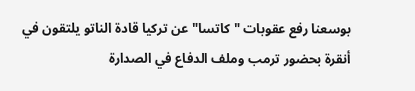بوسعنا رفع عقوبات "كاتسا" عن تركيا قادة الناتو يلتقون في أنقرة بحضور ترمب وملف الدفاع في الصدارة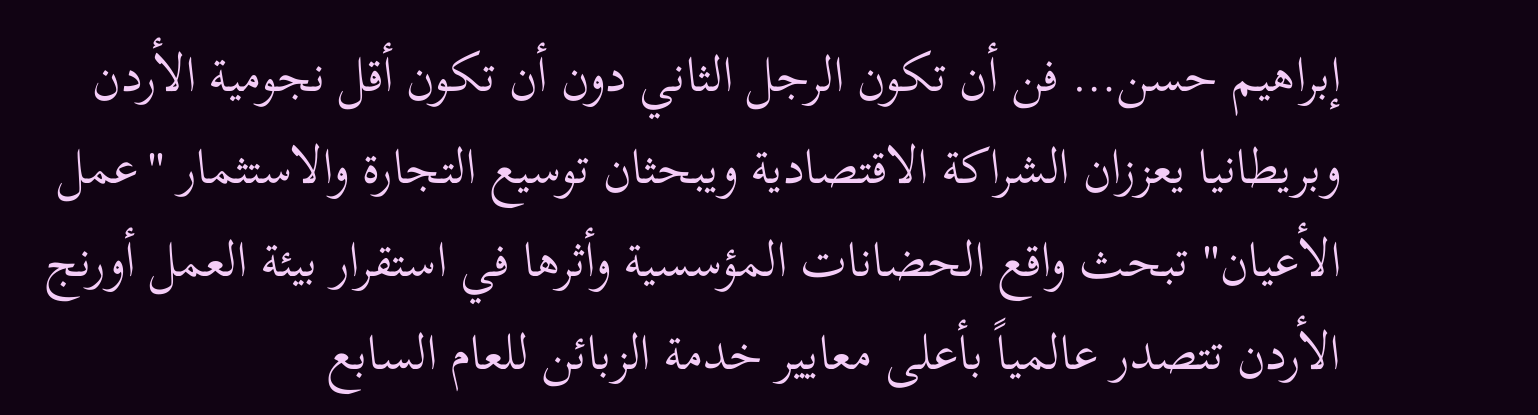إبراهيم حسن… فن أن تكون الرجل الثاني دون أن تكون أقل نجومية الأردن وبريطانيا يعززان الشراكة الاقتصادية ويبحثان توسيع التجارة والاستثمار "عمل الأعيان" تبحث واقع الحضانات المؤسسية وأثرها في استقرار بيئة العمل أورنج الأردن تتصدر عالمياً بأعلى معايير خدمة الزبائن للعام السابع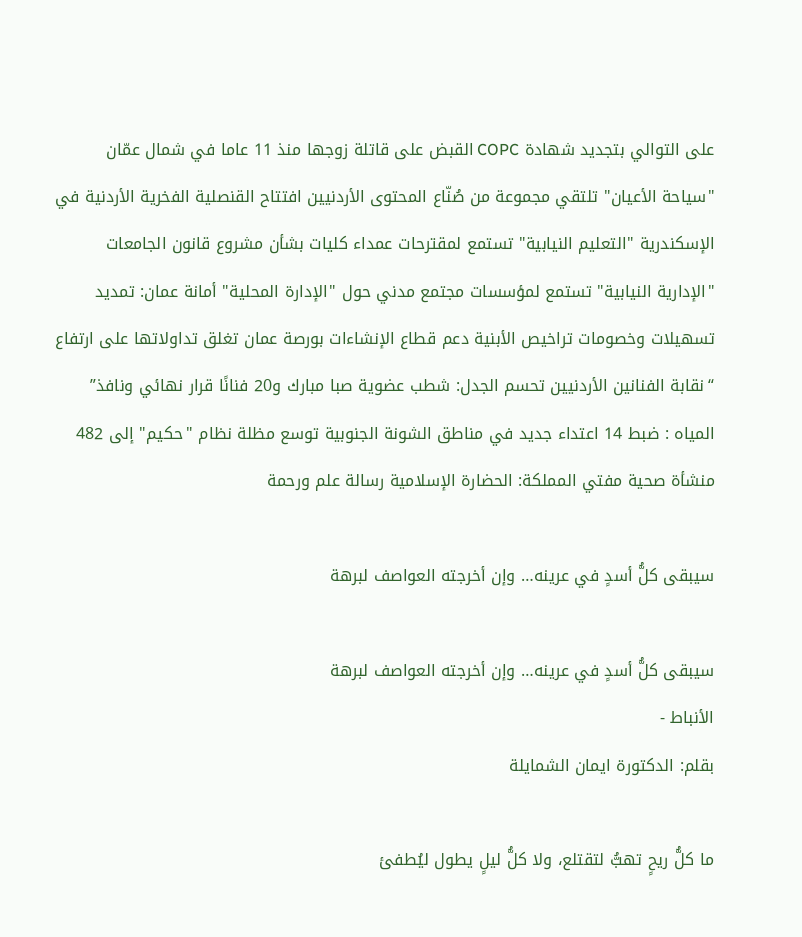على التوالي بتجديد شهادة COPC القبض على قاتلة زوجها منذ 11 عاما في شمال عمّان "سياحة الأعيان" تلتقي مجموعة من صُنّاع المحتوى الأردنيين افتتاح القنصلية الفخرية الأردنية في الإسكندرية "التعليم النيابية" تستمع لمقترحات عمداء كليات بشأن مشروع قانون الجامعات "الإدارية النيابية" تستمع لمؤسسات مجتمع مدني حول "الإدارة المحلية" أمانة عمان: تمديد تسهيلات وخصومات تراخيص الأبنية دعم قطاع الإنشاءات بورصة عمان تغلق تداولاتها على ارتفاع “نقابة الفنانين الأردنيين تحسم الجدل: شطب عضوية صبا مبارك و20 فنانًا قرار نهائي ونافذ” المياه : ضبط 14 اعتداء جديد في مناطق الشونة الجنوبية توسع مظلة نظام "حكيم" إلى 482 منشأة صحية مفتي المملكة: الحضارة الإسلامية رسالة علم ورحمة

سيبقى كلُّ أسدٍ في عرينه… وإن أخرجته العواصف لبرهة

سيبقى كلُّ أسدٍ في عرينه… وإن أخرجته العواصف لبرهة
الأنباط -
بقلم: الدكتورة ايمان الشمايلة

ما كلُّ ريحٍ تهبُّ لتقتلع، ولا كلُّ ليلٍ يطول ليُطفئ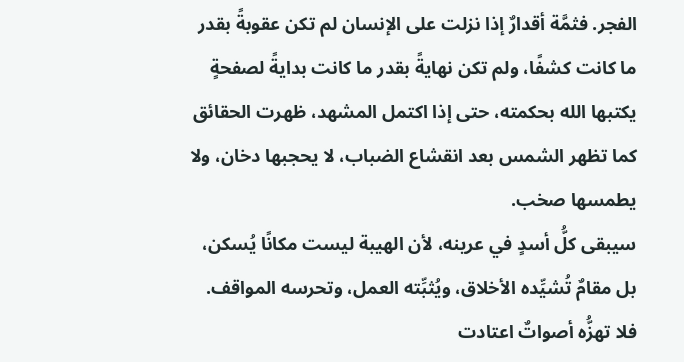الفجر. فثمَّة أقدارٌ إذا نزلت على الإنسان لم تكن عقوبةً بقدر ما كانت كشفًا، ولم تكن نهايةً بقدر ما كانت بدايةً لصفحةٍ يكتبها الله بحكمته، حتى إذا اكتمل المشهد، ظهرت الحقائق كما تظهر الشمس بعد انقشاع الضباب، لا يحجبها دخان، ولا يطمسها صخب.
سيبقى كلُّ أسدٍ في عرينه، لأن الهيبة ليست مكانًا يُسكن، بل مقامٌ تُشيِّده الأخلاق، ويُثبِّته العمل، وتحرسه المواقف. فلا تهزُّه أصواتٌ اعتادت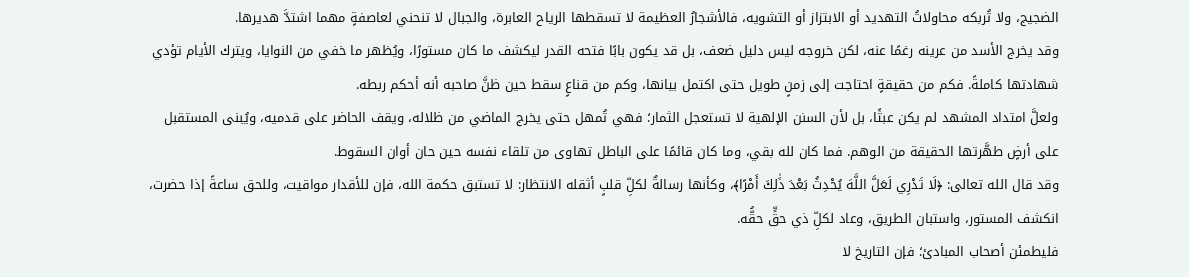الضجيج، ولا تُربكه محاولاتُ التهديد أو الابتزاز أو التشويه، فالأشجارُ العظيمة لا تسقطها الرياح العابرة، والجبال لا تنحني لعاصفةٍ مهما اشتدَّ هديرها.
وقد يخرج الأسد من عرينه رغمًا عنه، لكن خروجه ليس دليل ضعف، بل قد يكون بابًا فتحه القدر ليكشف ما كان مستورًا، ويُظهر ما خفي من النوايا، ويترك الأيام تؤدي شهادتها كاملةً. فكم من حقيقةٍ احتاجت إلى زمنٍ طويل حتى اكتمل بيانها، وكم من قناعٍ سقط حين ظنَّ صاحبه أنه أحكم ربطه.
ولعلَّ امتداد المشهد لم يكن عبثًا، بل لأن السنن الإلهية لا تستعجل الثمار؛ فهي تُمهل حتى يخرج الماضي من ظلاله، ويقف الحاضر على قدميه، ويُبنى المستقبل على أرضٍ طهَّرتها الحقيقة من الوهم. فما كان لله بقي، وما كان قائمًا على الباطل تهاوى من تلقاء نفسه حين حان أوان السقوط.
وقد قال الله تعالى: ﴿لَا تَدْرِي لَعَلَّ اللَّهَ يُحْدِثُ بَعْدَ ذَٰلِكَ أَمْرًا﴾، وكأنها رسالةٌ لكلِّ قلبٍ أثقله الانتظار: لا تستبق حكمة الله، فإن للأقدار مواقيت، وللحق ساعةً إذا حضرت، انكشف المستور، واستبان الطريق، وعاد لكلِّ ذي حقٍّ حقُّه.
فليطمئن أصحاب المبادئ؛ فإن التاريخ لا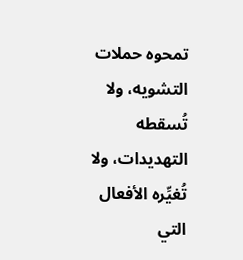تمحوه حملات التشويه، ولا تُسقطه التهديدات، ولا تُغيِّره الأفعال التي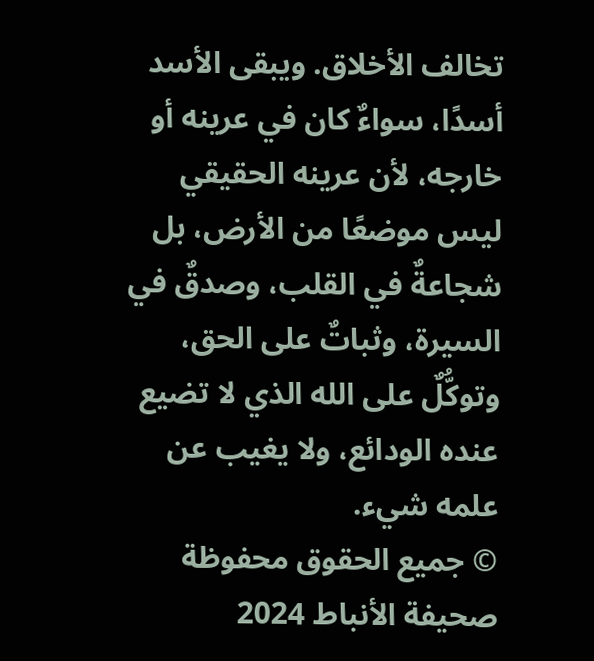تخالف الأخلاق. ويبقى الأسد أسدًا، سواءٌ كان في عرينه أو خارجه، لأن عرينه الحقيقي ليس موضعًا من الأرض، بل شجاعةٌ في القلب، وصدقٌ في السيرة، وثباتٌ على الحق، وتوكُّلٌ على الله الذي لا تضيع عنده الودائع، ولا يغيب عن علمه شيء.
© جميع الحقوق محفوظة صحيفة الأنباط 2024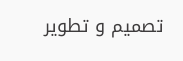تصميم و تطوير